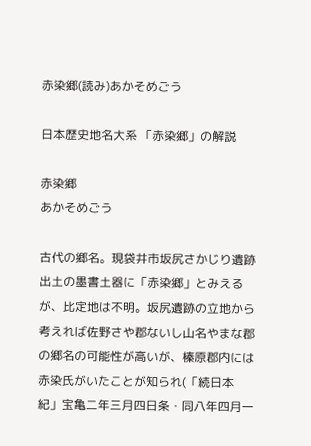赤染郷(読み)あかそめごう

日本歴史地名大系 「赤染郷」の解説

赤染郷
あかそめごう

古代の郷名。現袋井市坂尻さかじり遺跡出土の墨書土器に「赤染郷」とみえるが、比定地は不明。坂尻遺跡の立地から考えれば佐野さや郡ないし山名やまな郡の郷名の可能性が高いが、榛原郡内には赤染氏がいたことが知られ(「続日本紀」宝亀二年三月四日条・同八年四月一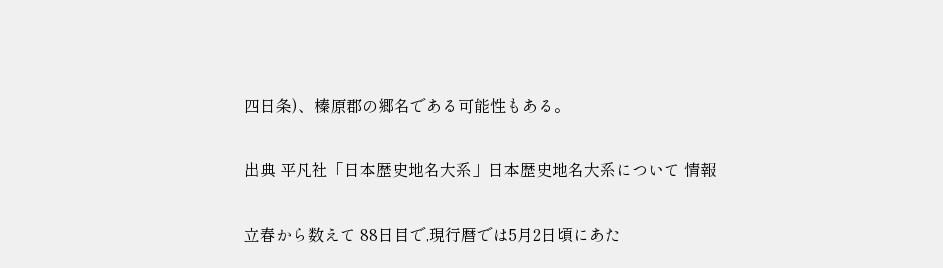四日条)、榛原郡の郷名である可能性もある。

出典 平凡社「日本歴史地名大系」日本歴史地名大系について 情報

立春から数えて 88日目で,現行暦では5月2日頃にあた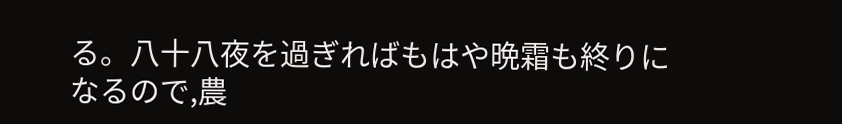る。八十八夜を過ぎればもはや晩霜も終りになるので,農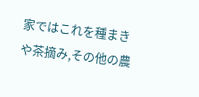家ではこれを種まきや茶摘み,その他の農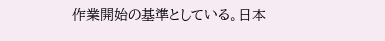作業開始の基準としている。日本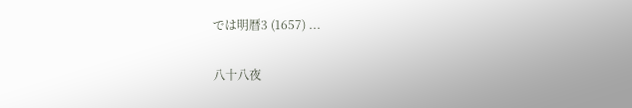では明暦3 (1657) ...

八十八夜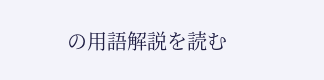の用語解説を読む